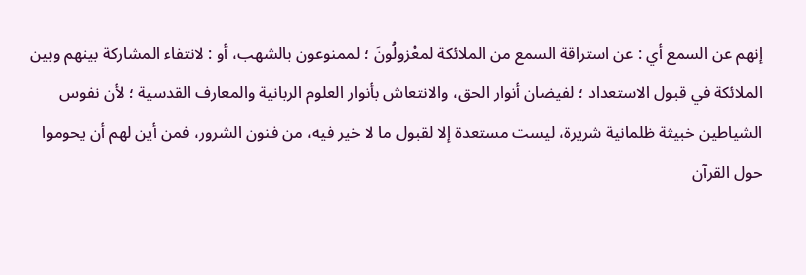إنهم عن السمع أي : عن استراقة السمع من الملائكة لمعْزولُونَ ؛ لممنوعون بالشهب، أو : لانتفاء المشاركة بينهم وبين الملائكة في قبول الاستعداد ؛ لفيضان أنوار الحق، والانتعاش بأنوار العلوم الربانية والمعارف القدسية ؛ لأن نفوس الشياطين خبيثة ظلمانية شريرة، ليست مستعدة إلا لقبول ما لا خير فيه، من فنون الشرور، فمن أين لهم أن يحوموا حول القرآن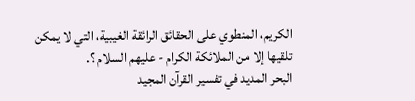الكريم، المنطوي على الحقائق الرائقة الغيبية، التي لا يمكن تلقيها إلا من الملائكة الكرام - عليهم السلام ؟.
البحر المديد في تفسير القرآن المجيد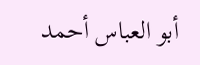أبو العباس أحمد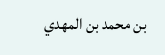بن محمد بن المهدي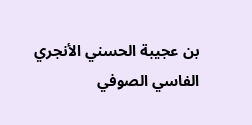بن عجيبة الحسني الأنجري الفاسي الصوفي